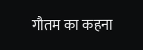गौतम का कहना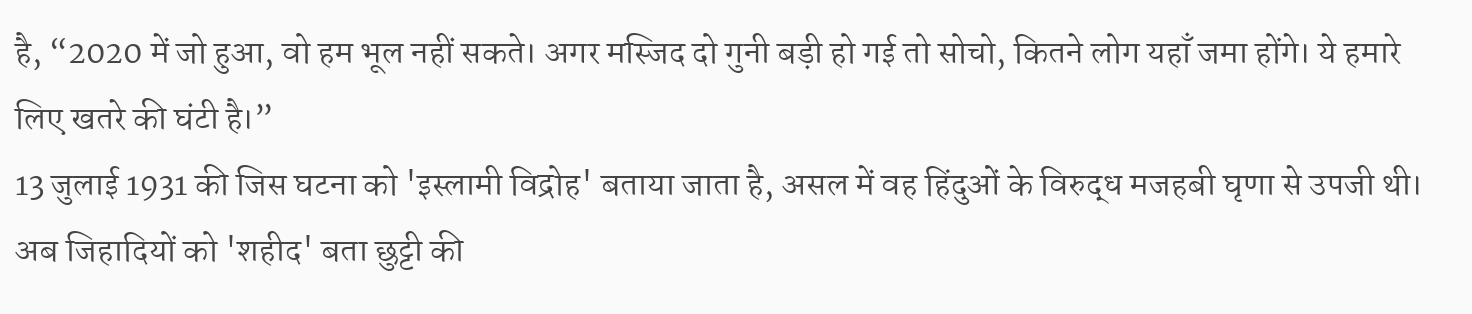है, “2020 में जो हुआ, वो हम भूल नहीं सकते। अगर मस्जिद दो गुनी बड़ी हो गई तो सोचो, कितने लोग यहाँ जमा होंगे। ये हमारे लिए खतरे की घंटी है।”
13 जुलाई 1931 की जिस घटना को 'इस्लामी विद्रोह' बताया जाता है, असल में वह हिंदुओं के विरुद्ध मजहबी घृणा से उपजी थी। अब जिहादियों को 'शहीद' बता छुट्टी की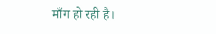माँग हो रही है।